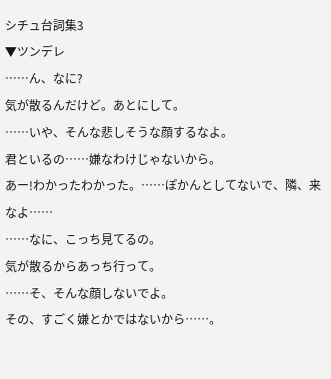シチュ台詞集3
▼ツンデレ
……ん、なに?
気が散るんだけど。あとにして。
……いや、そんな悲しそうな顔するなよ。
君といるの……嫌なわけじゃないから。
あー!わかったわかった。……ぽかんとしてないで、隣、来なよ……
……なに、こっち見てるの。
気が散るからあっち行って。
……そ、そんな顔しないでよ。
その、すごく嫌とかではないから……。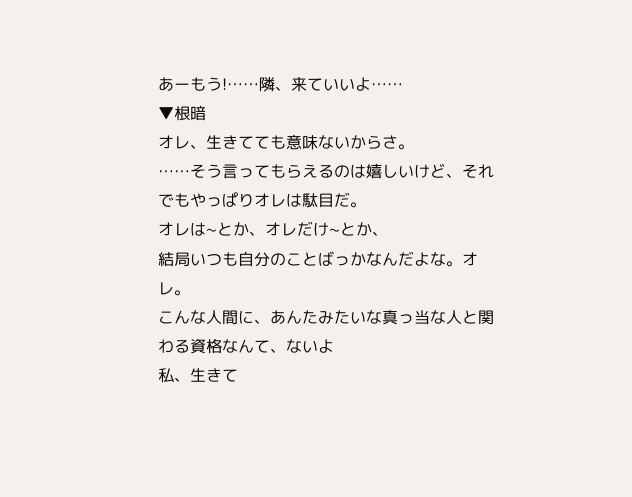あーもう!……隣、来ていいよ……
▼根暗
オレ、生きてても意味ないからさ。
……そう言ってもらえるのは嬉しいけど、それでもやっぱりオレは駄目だ。
オレは~とか、オレだけ~とか、
結局いつも自分のことばっかなんだよな。オレ。
こんな人間に、あんたみたいな真っ当な人と関わる資格なんて、ないよ
私、生きて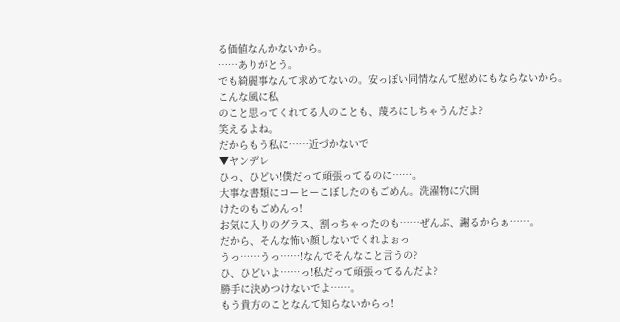る価値なんかないから。
……ありがとう。
でも綺麗事なんて求めてないの。安っぽい同情なんて慰めにもならないから。
こんな風に私
のこと思ってくれてる人のことも、蔑ろにしちゃうんだよ?
笑えるよね。
だからもう私に……近づかないで
▼ヤンデレ
ひっ、ひどい!僕だって頑張ってるのに……。
大事な書類にコーヒーこぼしたのもごめん。洗濯物に穴開
けたのもごめんっ!
お気に入りのグラス、割っちゃったのも……ぜんぶ、謝るからぁ……。
だから、そんな怖い顔しないでくれよぉっ
うっ……うっ……!なんでそんなこと言うの?
ひ、ひどいよ……っ!私だって頑張ってるんだよ?
勝手に決めつけないでよ……。
もう貴方のことなんて知らないからっ!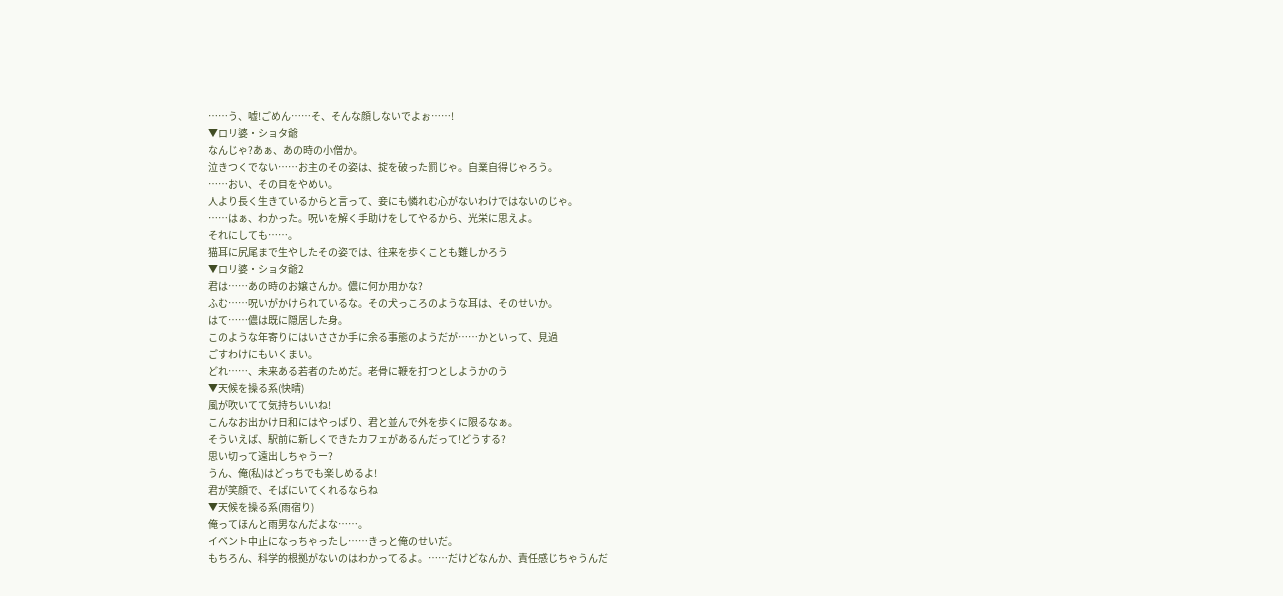……う、嘘!ごめん……そ、そんな顔しないでよぉ……!
▼ロリ婆・ショタ爺
なんじゃ?あぁ、あの時の小僧か。
泣きつくでない……お主のその姿は、掟を破った罰じゃ。自業自得じゃろう。
……おい、その目をやめい。
人より長く生きているからと言って、妾にも憐れむ心がないわけではないのじゃ。
……はぁ、わかった。呪いを解く手助けをしてやるから、光栄に思えよ。
それにしても……。
猫耳に尻尾まで生やしたその姿では、往来を歩くことも難しかろう
▼ロリ婆・ショタ爺2
君は……あの時のお嬢さんか。儂に何か用かな?
ふむ……呪いがかけられているな。その犬っころのような耳は、そのせいか。
はて……儂は既に隠居した身。
このような年寄りにはいささか手に余る事態のようだが……かといって、見過
ごすわけにもいくまい。
どれ……、未来ある若者のためだ。老骨に鞭を打つとしようかのう
▼天候を操る系(快晴)
風が吹いてて気持ちいいね!
こんなお出かけ日和にはやっぱり、君と並んで外を歩くに限るなぁ。
そういえば、駅前に新しくできたカフェがあるんだって!どうする?
思い切って遠出しちゃうー?
うん、俺(私)はどっちでも楽しめるよ!
君が笑顔で、そばにいてくれるならね
▼天候を操る系(雨宿り)
俺ってほんと雨男なんだよな……。
イベント中止になっちゃったし……きっと俺のせいだ。
もちろん、科学的根拠がないのはわかってるよ。……だけどなんか、責任感じちゃうんだ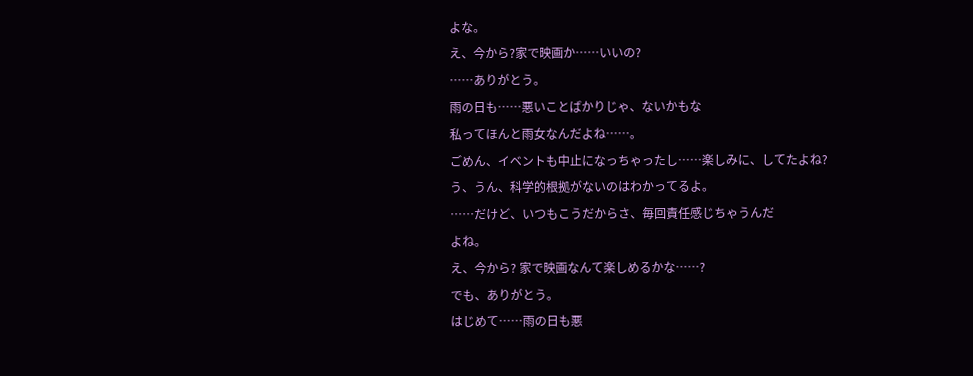よな。
え、今から?家で映画か……いいの?
……ありがとう。
雨の日も……悪いことばかりじゃ、ないかもな
私ってほんと雨女なんだよね……。
ごめん、イベントも中止になっちゃったし……楽しみに、してたよね?
う、うん、科学的根拠がないのはわかってるよ。
……だけど、いつもこうだからさ、毎回責任感じちゃうんだ
よね。
え、今から? 家で映画なんて楽しめるかな……?
でも、ありがとう。
はじめて……雨の日も悪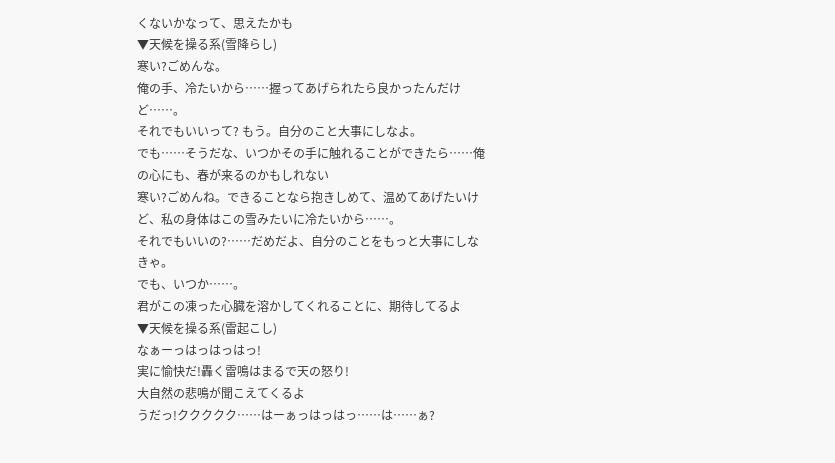くないかなって、思えたかも
▼天候を操る系(雪降らし)
寒い?ごめんな。
俺の手、冷たいから……握ってあげられたら良かったんだけど……。
それでもいいって? もう。自分のこと大事にしなよ。
でも……そうだな、いつかその手に触れることができたら……俺の心にも、春が来るのかもしれない
寒い?ごめんね。できることなら抱きしめて、温めてあげたいけど、私の身体はこの雪みたいに冷たいから……。
それでもいいの?……だめだよ、自分のことをもっと大事にしなきゃ。
でも、いつか……。
君がこの凍った心臓を溶かしてくれることに、期待してるよ
▼天候を操る系(雷起こし)
なぁーっはっはっはっ!
実に愉快だ!轟く雷鳴はまるで天の怒り!
大自然の悲鳴が聞こえてくるよ
うだっ!ククククク……はーぁっはっはっ……は……ぁ?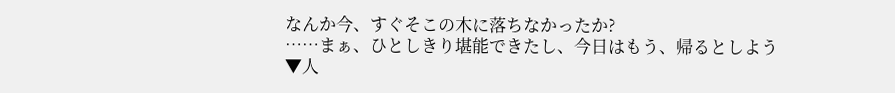なんか今、すぐそこの木に落ちなかったか?
……まぁ、ひとしきり堪能できたし、今日はもう、帰るとしよう
▼人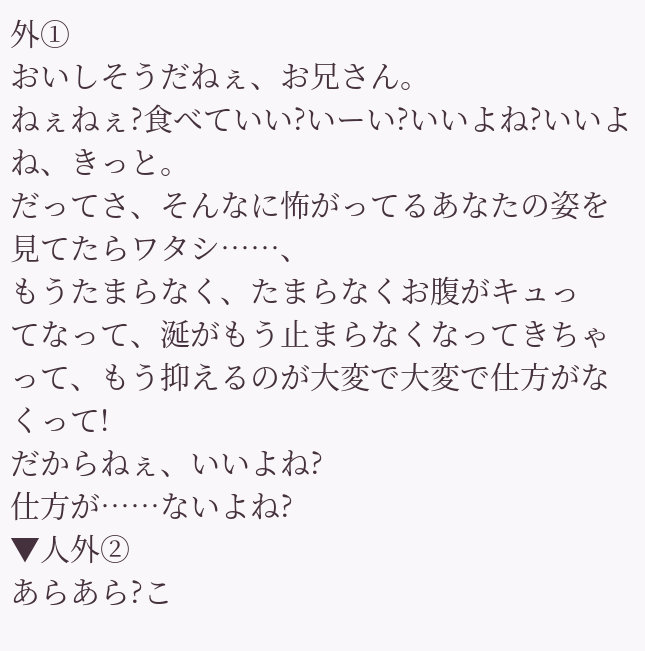外①
おいしそうだねぇ、お兄さん。
ねぇねぇ?食べていい?いーい?いいよね?いいよね、きっと。
だってさ、そんなに怖がってるあなたの姿を見てたらワタシ……、
もうたまらなく、たまらなくお腹がキュっ
てなって、涎がもう止まらなくなってきちゃって、もう抑えるのが大変で大変で仕方がなくって!
だからねぇ、いいよね?
仕方が……ないよね?
▼人外②
あらあら?こ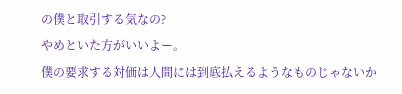の僕と取引する気なの?
やめといた方がいいよー。
僕の要求する対価は人間には到底払えるようなものじゃないか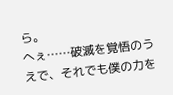ら。
へぇ……破滅を覚悟のうえで、それでも僕の力を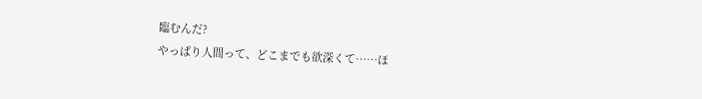臨むんだ?
やっぱり人間って、どこまでも欲深くて……ほ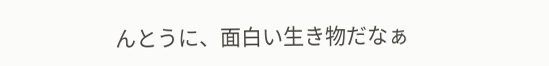んとうに、面白い生き物だなぁ